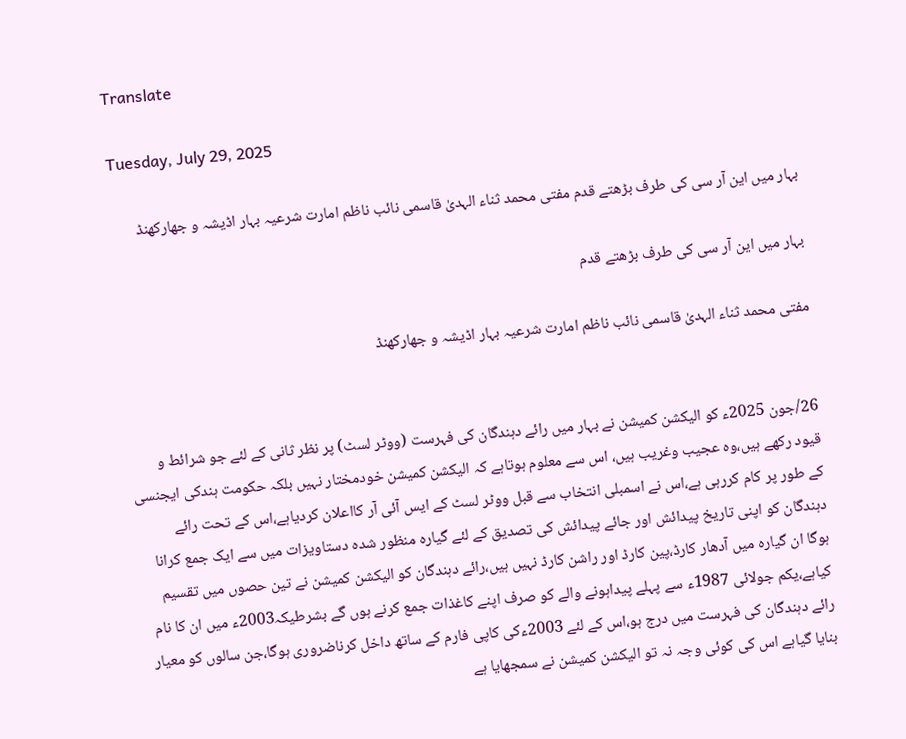Translate

Tuesday, July 29, 2025

بہار میں این آر سی کی طرف بڑھتے قدم مفتی محمد ثناء الہدیٰ قاسمی نائب ناظم امارت شرعیہ بہار اڈیشہ و جھارکھنڈ

بہار میں این آر سی کی طرف بڑھتے قدم

مفتی محمد ثناء الہدیٰ قاسمی نائب ناظم امارت شرعیہ بہار اڈیشہ و جھارکھنڈ


26/جون 2025ء کو الیکشن کمیشن نے بہار میں رائے دہندگان کی فہرست (ووٹر لسٹ) پر نظر ثانی کے لئے جو شرائط و قیود رکھے ہیں،وہ عجیب وغریب ہیں، اس سے معلوم ہوتاہے کہ الیکشن کمیشن خودمختار نہیں بلکہ حکومت ہندکی ایجنسی کے طور پر کام کررہی ہے،اس نے اسمبلی انتخاب سے قبل ووٹر لسٹ کے ایس آئی آر کااعلان کردیاہے،اس کے تحت رائے دہندگان کو اپنی تاریخ پیدائش اور جائے پیدائش کی تصدیق کے لئے گیارہ منظور شدہ دستاویزات میں سے ایک جمع کرانا ہوگا ان گیارہ میں آدھار کارڈ،پین کارڈ اور راشن کارڈ نہیں ہیں،رائے دہندگان کو الیکشن کمیشن نے تین حصوں میں تقسیم کیاہے،یکم جولائی 1987ء سے پہلے پیداہونے والے کو صرف اپنے کاغذات جمع کرنے ہوں گے بشرطیکہ2003ء میں ان کا نام رائے دہندگان کی فہرست میں درج ہو،اس کے لئے 2003ءکی کاپی فارم کے ساتھ داخل کرناضروری ہوگا،جن سالوں کو معیار بنایا گیاہے اس کی کوئی وجہ نہ تو الیکشن کمیشن نے سمجھایا ہے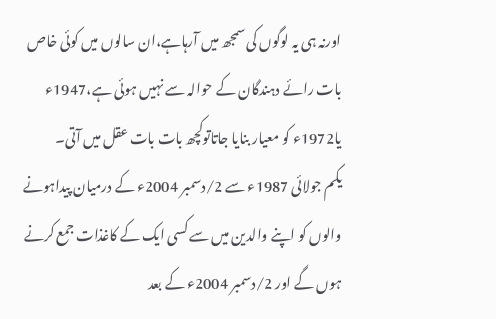اورنہ ہی یہ لوگوں کی سمجھ میں آرہاہے،ان سالوں میں کوئی خاص بات رائے دہندگان کے حوالہ سے نہیں ہوئی ہے،1947ء یا1972ء کو معیار بنایا جاتاتوکچھ بات بات عقل میں آتی۔
یکم جولائی 1987ء سے 2/دسمبر 2004ء کے درمیان پیداہونے والوں کو اپنے والدین میں سے کسی ایک کے کاغذات جمع کرنے ہوں گے اور 2/دسمبر 2004ء کے بعد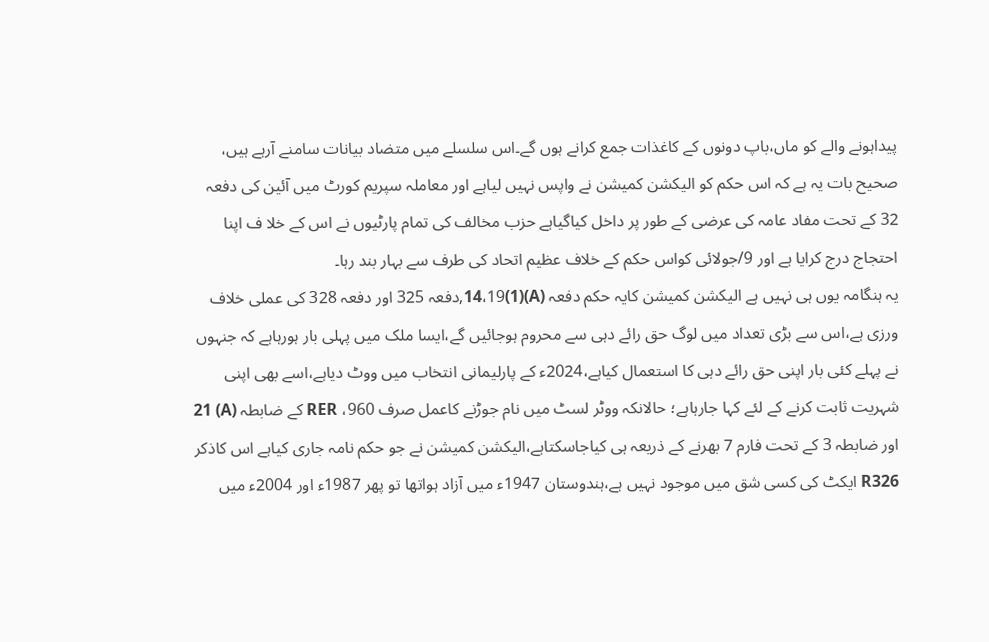پیداہونے والے کو ماں،باپ دونوں کے کاغذات جمع کرانے ہوں گے۔اس سلسلے میں متضاد بیانات سامنے آرہے ہیں، صحیح بات یہ ہے کہ اس حکم کو الیکشن کمیشن نے واپس نہیں لیاہے اور معاملہ سپریم کورٹ میں آئین کی دفعہ 32 کے تحت مفاد عامہ کی عرضی کے طور پر داخل کیاگیاہے حزب مخالف کی تمام پارٹیوں نے اس کے خلا ف اپنا احتجاج درج کرایا ہے اور 9/جولائی کواس حکم کے خلاف عظیم اتحاد کی طرف سے بہار بند رہا۔
یہ ہنگامہ یوں ہی نہیں ہے الیکشن کمیشن کایہ حکم دفعہ (A)(1)14،19,دفعہ 325 اور دفعہ 328 کی عملی خلاف ورزی ہے،اس سے بڑی تعداد میں لوگ حق رائے دہی سے محروم ہوجائیں گے،ایسا ملک میں پہلی بار ہورہاہے کہ جنہوں نے پہلے کئی بار اپنی حق رائے دہی کا استعمال کیاہے،2024ء کے پارلیمانی انتخاب میں ووٹ دیاہے،اسے بھی اپنی شہریت ثابت کرنے کے لئے کہا جارہاہے؛ حالانکہ ووٹر لسٹ میں نام جوڑنے کاعمل صرف RER ،960 کے ضابطہ (A) 21 اور ضابطہ 3 کے تحت فارم 7 بھرنے کے ذریعہ ہی کیاجاسکتاہے،الیکشن کمیشن نے جو حکم نامہ جاری کیاہے اس کاذکر R326 ایکٹ کی کسی شق میں موجود نہیں ہے،ہندوستان 1947ء میں آزاد ہواتھا تو پھر 1987ء اور 2004ء میں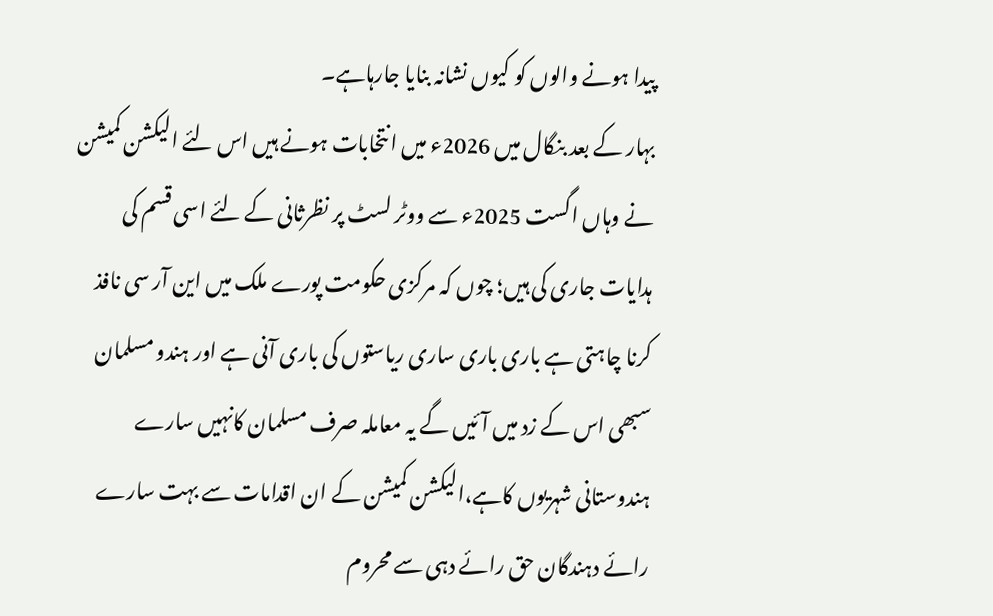پیدا ہونے والوں کو کیوں نشانہ بنایا جارہاہے۔
بہار کے بعد بنگال میں 2026ء میں انتخابات ہونے ہیں اس لئے الیکشن کمیشن نے وہاں اگست 2025ء سے ووٹر لسٹ پر نظرثانی کے لئے اسی قسم کی ہدایات جاری کی ہیں؛ چوں کہ مرکزی حکومت پورے ملک میں این آر سی نافذ کرنا چاہتی ہے باری باری ساری ریاستوں کی باری آنی ہے اور ہندو مسلمان سبھی اس کے زد میں آئیں گے یہ معاملہ صرف مسلمان کانہیں سارے ہندوستانی شہریوں کاہے،الیکشن کمیشن کے ان اقدامات سے بہت سارے رائے دہندگان حق رائے دہی سے محروم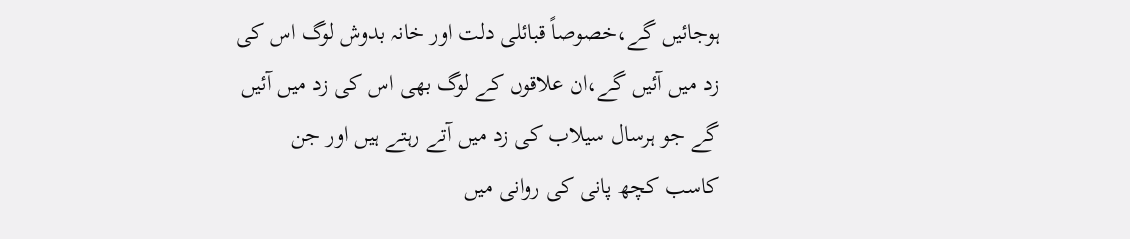ہوجائیں گے،خصوصاً قبائلی دلت اور خانہ بدوش لوگ اس کی زد میں آئیں گے،ان علاقوں کے لوگ بھی اس کی زد میں آئیں گے جو ہرسال سیلاب کی زد میں آتے رہتے ہیں اور جن کاسب کچھ پانی کی روانی میں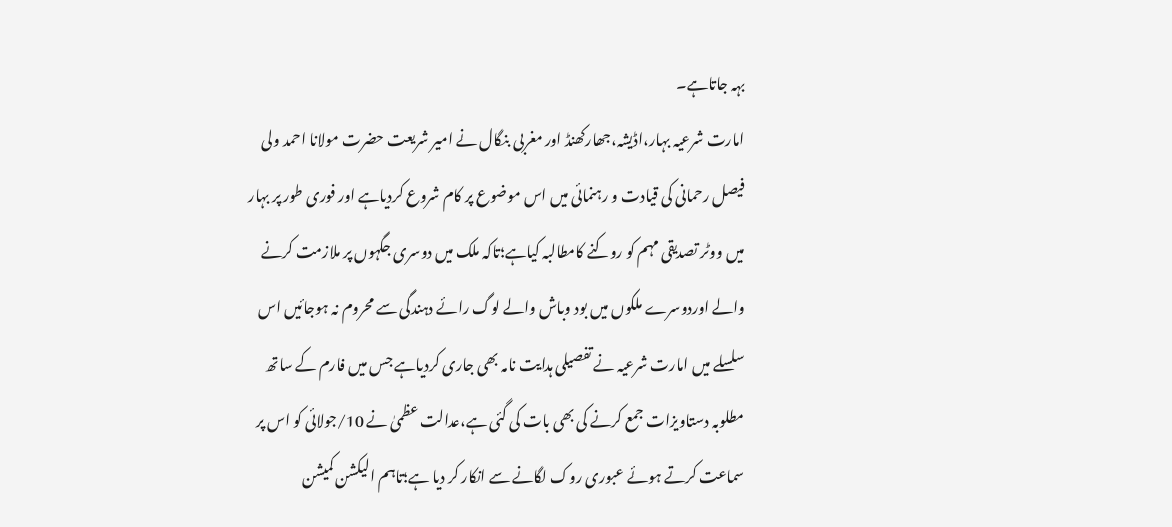بہہ جاتاہے۔
امارت شرعیہ بہار،اڈیشہ،جھارکھنڈ اور مغربی بنگال نے امیر شریعت حضرت مولانا احمد ولی فیصل رحمانی کی قیادت و رہنمائی میں اس موضوع پر کام شروع کردیاہے اور فوری طور پر بہار میں ووٹر تصدیقی مہم کو روکنے کامطالبہ کیاہے؛تاکہ ملک میں دوسری جگہوں پر ملازمت کرنے والے اوردوسرے ملکوں میں بود وباش والے لوگ رائے دہندگی سے محروم نہ ہوجائیں اس سلسلے میں امارت شرعیہ نے تفصیلی ہدایت نامہ بھی جاری کردیاہے جس میں فارم کے ساتھ مطلوبہ دستاویزات جمع کرنے کی بھی بات کی گئی ہے،عدالت عظمیٰ نے 10/جولائی کو اس پر سماعت کرتے ہوئے عبوری روک لگانے سے انکار کر دیا ہے؛تاہم الیکشن کمیشن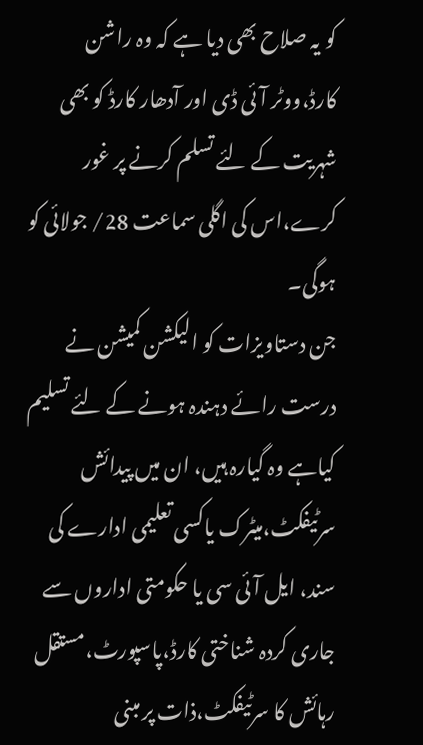کو یہ صلاح بھی دیا ہے کہ وہ راشن کارڈ،ووٹر آئی ڈی اور آدھار کارڈ کو بھی شہریت کے لئے تسلم کرنے پر غور کرے،اس کی اگلی سماعت 28/ جولائی کو ہوگی۔
جن دستاویزات کو الیکشن کمیشن نے درست رائے دہندہ ہونے کے لئے تسلیم کیاہے وہ گیارہ ہیں، ان میں پیدائش سرٹیفکٹ،میٹرک یاکسی تعلیمی ادارے کی سند، ایل آئی سی یا حکومتی اداروں سے جاری کردہ شناختی کارڈ،پاسپورٹ،مستقل رہائش کا سرٹیفکٹ،ذات پر مبنی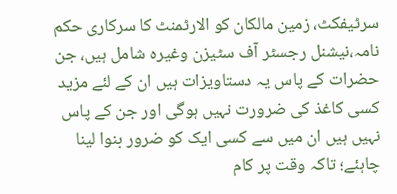سرٹیفکٹ، زمین مالکان کو الارٹمنٹ کا سرکاری حکم نامہ،نیشنل رجسٹر آف سٹیزن وغیرہ شامل ہیں، جن حضرات کے پاس یہ دستاویزات ہیں ان کے لئے مزید کسی کاغذ کی ضرورت نہیں ہوگی اور جن کے پاس نہیں ہیں ان میں سے کسی ایک کو ضرور بنوا لینا چاہئے؛ تاکہ وقت پر کام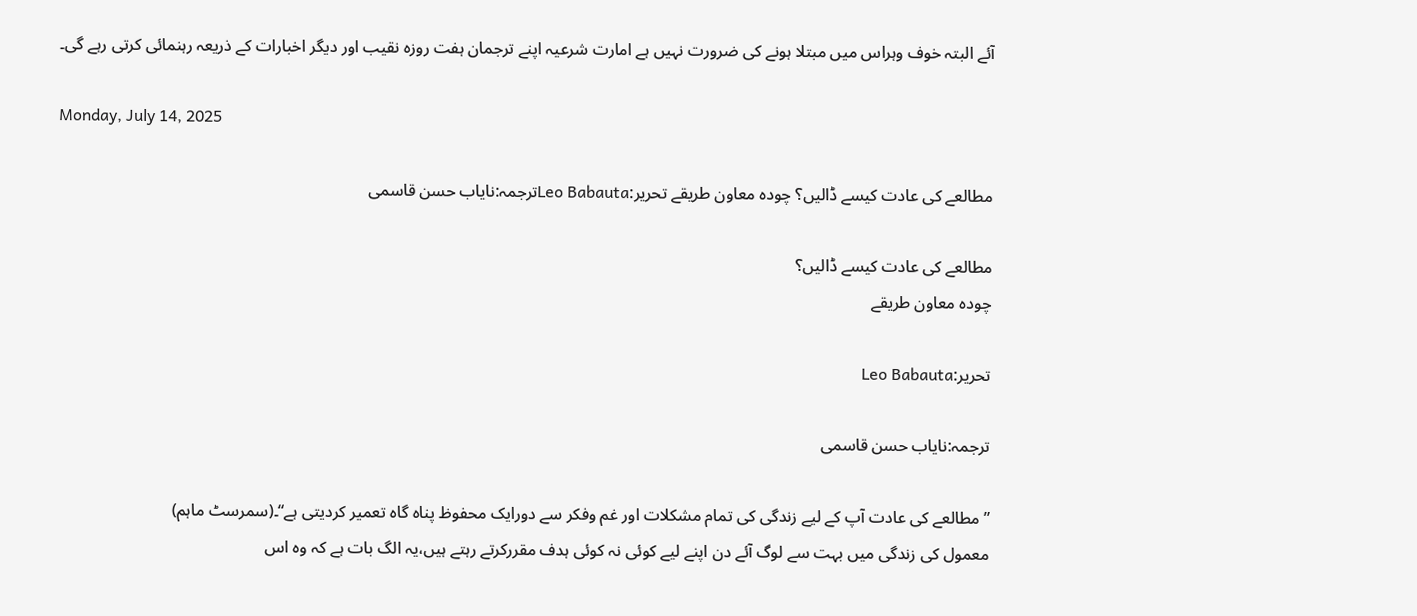آئے البتہ خوف وہراس میں مبتلا ہونے کی ضرورت نہیں ہے امارت شرعیہ اپنے ترجمان ہفت روزہ نقیب اور دیگر اخبارات کے ذریعہ رہنمائی کرتی رہے گی۔

Monday, July 14, 2025

مطالعے کی عادت کیسے ڈالیں؟ چودہ معاون طریقے تحریر:Leo Babautaترجمہ:نایاب حسن قاسمی

مطالعے کی عادت کیسے ڈالیں؟
چودہ معاون طریقے

تحریر:Leo Babauta

ترجمہ:نایاب حسن قاسمی

”مطالعے کی عادت آپ کے لیے زندگی کی تمام مشکلات اور غم وفکر سے دورایک محفوظ پناہ گاہ تعمیر کردیتی ہے“۔(سمرسٹ ماہم)
معمول کی زندگی میں بہت سے لوگ آئے دن اپنے لیے کوئی نہ کوئی ہدف مقررکرتے رہتے ہیں،یہ الگ بات ہے کہ وہ اس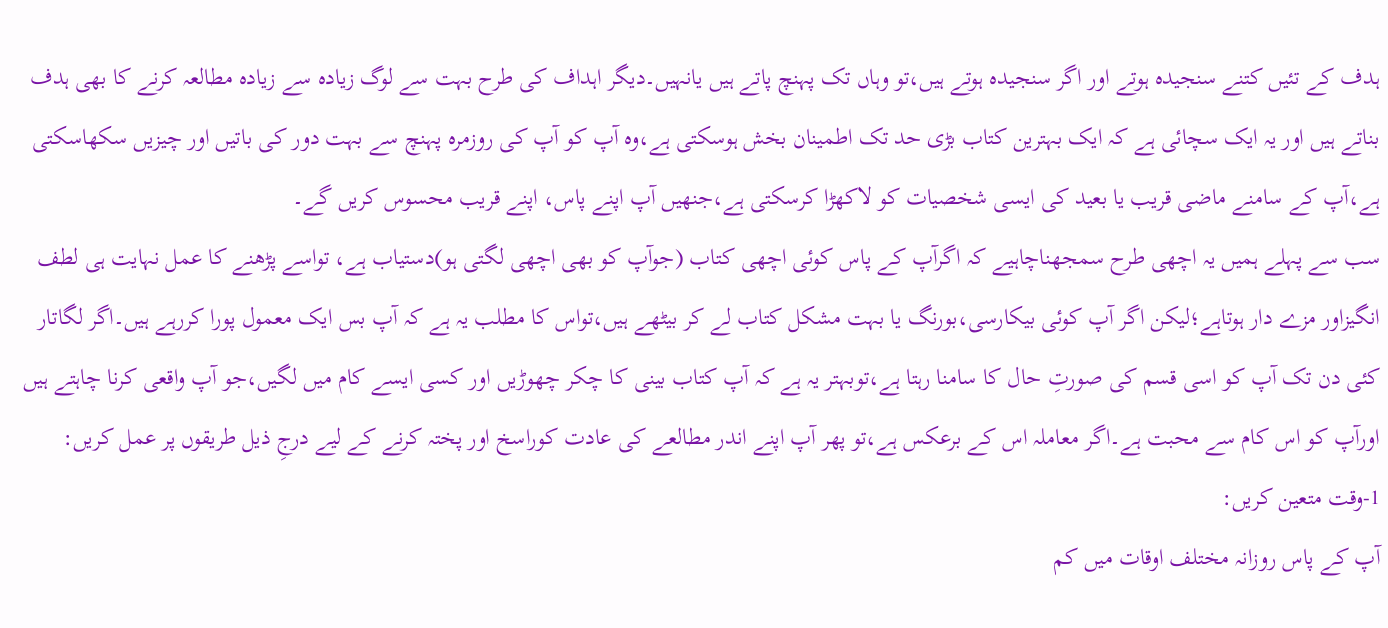ہدف کے تئیں کتنے سنجیدہ ہوتے اور اگر سنجیدہ ہوتے ہیں،تو وہاں تک پہنچ پاتے ہیں یانہیں۔دیگر اہداف کی طرح بہت سے لوگ زیادہ سے زیادہ مطالعہ کرنے کا بھی ہدف بناتے ہیں اور یہ ایک سچائی ہے کہ ایک بہترین کتاب بڑی حد تک اطمینان بخش ہوسکتی ہے،وہ آپ کو آپ کی روزمرہ پہنچ سے بہت دور کی باتیں اور چیزیں سکھاسکتی ہے،آپ کے سامنے ماضی قریب یا بعید کی ایسی شخصیات کو لاکھڑا کرسکتی ہے،جنھیں آپ اپنے پاس، اپنے قریب محسوس کریں گے۔
سب سے پہلے ہمیں یہ اچھی طرح سمجھناچاہیے کہ اگرآپ کے پاس کوئی اچھی کتاب (جوآپ کو بھی اچھی لگتی ہو)دستیاب ہے، تواسے پڑھنے کا عمل نہایت ہی لطف انگیزاور مزے دار ہوتاہے؛لیکن اگر آپ کوئی بیکارسی،بورنگ یا بہت مشکل کتاب لے کر بیٹھے ہیں،تواس کا مطلب یہ ہے کہ آپ بس ایک معمول پورا کررہے ہیں۔اگر لگاتار کئی دن تک آپ کو اسی قسم کی صورتِ حال کا سامنا رہتا ہے،توبہتر یہ ہے کہ آپ کتاب بینی کا چکر چھوڑیں اور کسی ایسے کام میں لگیں،جو آپ واقعی کرنا چاہتے ہیں اورآپ کو اس کام سے محبت ہے۔اگر معاملہ اس کے برعکس ہے،تو پھر آپ اپنے اندر مطالعے کی عادت کوراسخ اور پختہ کرنے کے لیے درجِ ذیل طریقوں پر عمل کریں:
1-وقت متعین کریں:
آپ کے پاس روزانہ مختلف اوقات میں کم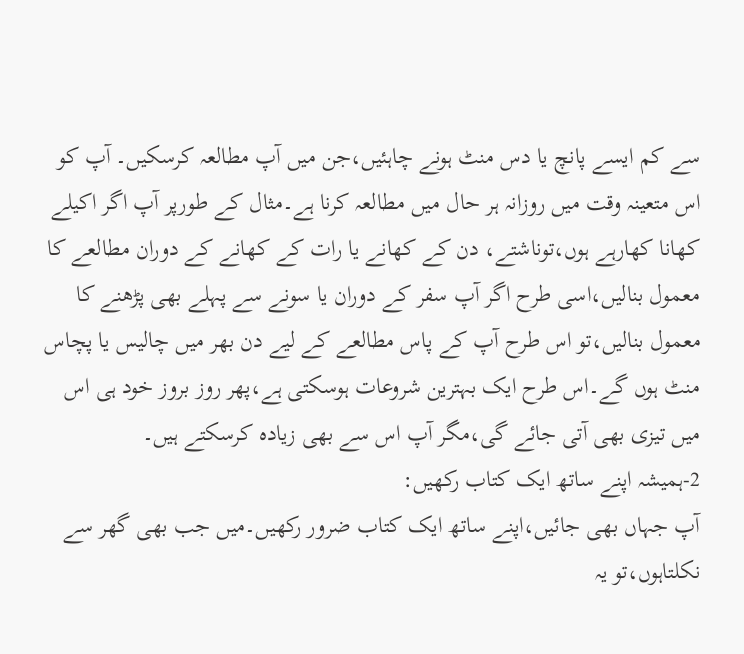سے کم ایسے پانچ یا دس منٹ ہونے چاہئیں،جن میں آپ مطالعہ کرسکیں۔ آپ کو اس متعینہ وقت میں روزانہ ہر حال میں مطالعہ کرنا ہے۔مثال کے طورپر آپ اگر اکیلے کھانا کھارہے ہوں،توناشتے، دن کے کھانے یا رات کے کھانے کے دوران مطالعے کا معمول بنالیں،اسی طرح اگر آپ سفر کے دوران یا سونے سے پہلے بھی پڑھنے کا معمول بنالیں،تو اس طرح آپ کے پاس مطالعے کے لیے دن بھر میں چالیس یا پچاس منٹ ہوں گے۔اس طرح ایک بہترین شروعات ہوسکتی ہے،پھر روز بروز خود ہی اس میں تیزی بھی آتی جائے گی،مگر آپ اس سے بھی زیادہ کرسکتے ہیں۔
2-ہمیشہ اپنے ساتھ ایک کتاب رکھیں:
آپ جہاں بھی جائیں،اپنے ساتھ ایک کتاب ضرور رکھیں۔میں جب بھی گھر سے نکلتاہوں،تو یہ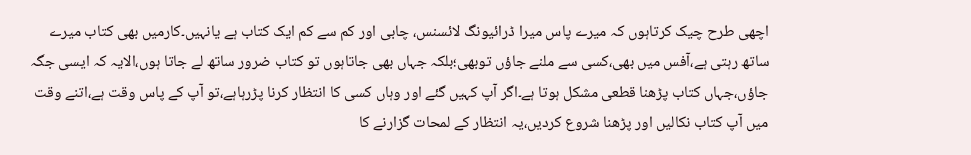اچھی طرح چیک کرتاہوں کہ میرے پاس میرا ڈرائیونگ لائسنس، چابی اور کم سے کم ایک کتاب ہے یانہیں۔کارمیں بھی کتاب میرے ساتھ رہتی ہے،آفس میں بھی،کسی سے ملنے جاؤں توبھی؛بلکہ جہاں بھی جاتاہوں تو کتاب ضرور ساتھ لے جاتا ہوں،الایہ کہ ایسی جگہ جاؤں،جہاں کتاب پڑھنا قطعی مشکل ہوتا ہے۔اگر آپ کہیں گئے اور وہاں کسی کا انتظار کرنا پڑرہاہے،تو آپ کے پاس وقت ہے،اتنے وقت میں آپ کتاب نکالیں اور پڑھنا شروع کردیں،یہ انتظار کے لمحات گزارنے کا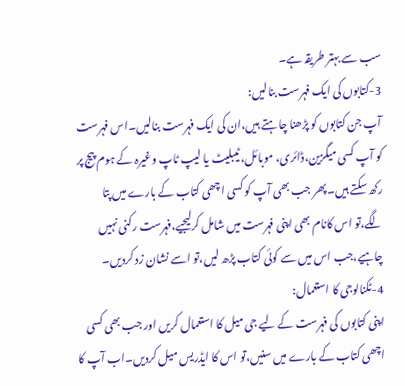سب سے بہتر طریقہ ہے۔
3-کتابوں کی ایک فہرست بنالیں:
آپ جن کتابوں کو پڑھنا چاہتے ہیں،ان کی ایک فہرست بنالیں۔اس فہرست کو آپ کسی میگزین،ڈائری، موبائل، ٹیبلیٹ یا لیپ ٹاپ وغیرہ کے ہوم پیج پر رکھ سکتے ہیں۔پھر جب بھی آپ کو کسی اچھی کتاب کے بارے میں پتا لگے،تو اس کانام بھی اپنی فہرست میں شامل کرلیجیے،فہرست رکنی نہیں چاہیے،جب اس میں سے کوئی کتاب پڑھ لیں،تو اسے نشان زد کردیں۔
4-ٹکنالوجی کا استعمال:
اپنی کتابوں کی فہرست کے لیے جی میل کا استعمال کریں اور جب بھی کسی اچھی کتاب کے بارے میں سنیں،تو اس کا ایڈریس میل کردیں۔اب آپ کا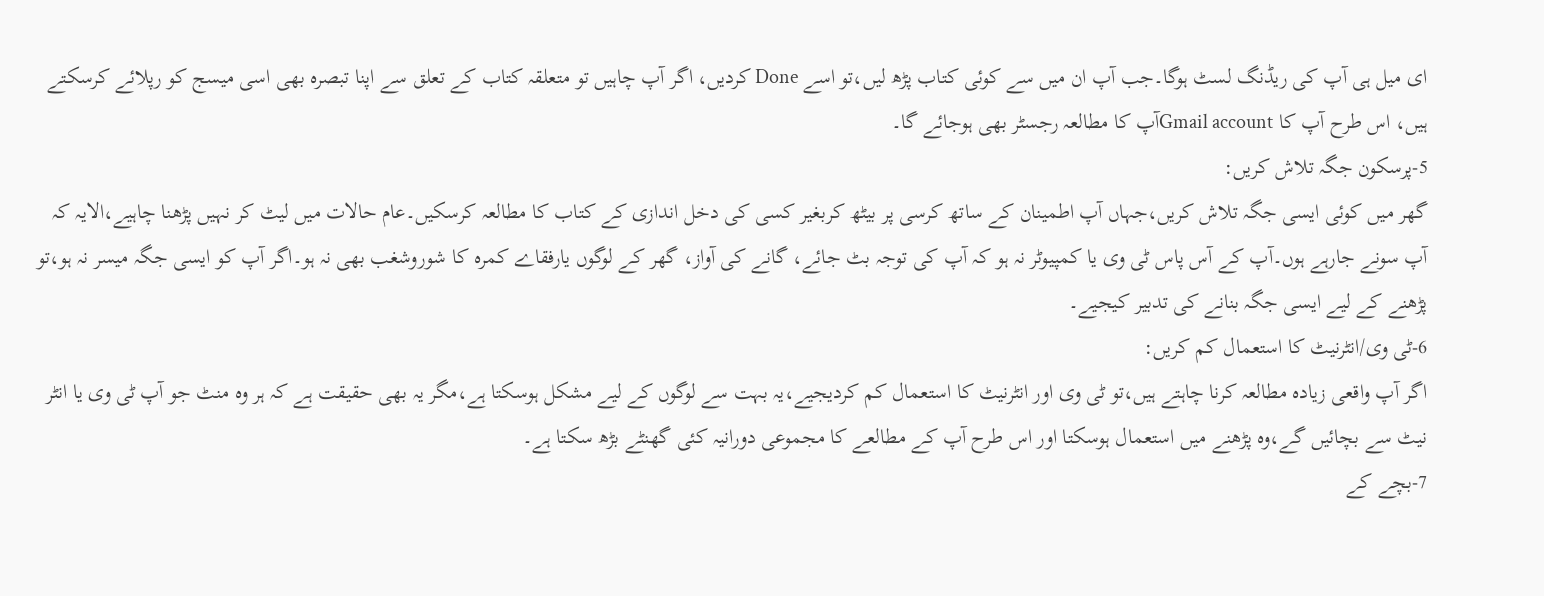ای میل ہی آپ کی ریڈنگ لسٹ ہوگا۔جب آپ ان میں سے کوئی کتاب پڑھ لیں،تو اسے Done کردیں، اگر آپ چاہیں تو متعلقہ کتاب کے تعلق سے اپنا تبصرہ بھی اسی میسج کو رپلائے کرسکتے ہیں، اس طرح آپ کا Gmail accountآپ کا مطالعہ رجسٹر بھی ہوجائے گا۔
5-پرسکون جگہ تلاش کریں:
گھر میں کوئی ایسی جگہ تلاش کریں،جہاں آپ اطمینان کے ساتھ کرسی پر بیٹھ کربغیر کسی کی دخل اندازی کے کتاب کا مطالعہ کرسکیں۔عام حالات میں لیٹ کر نہیں پڑھنا چاہیے،الایہ کہ آپ سونے جارہے ہوں۔آپ کے آس پاس ٹی وی یا کمپیوٹر نہ ہو کہ آپ کی توجہ بٹ جائے، گانے کی آواز، گھر کے لوگوں یارفقاے کمرہ کا شوروشغب بھی نہ ہو۔اگر آپ کو ایسی جگہ میسر نہ ہو،تو پڑھنے کے لیے ایسی جگہ بنانے کی تدبیر کیجیے۔
6-ٹی وی/انٹرنیٹ کا استعمال کم کریں:
اگر آپ واقعی زیادہ مطالعہ کرنا چاہتے ہیں،تو ٹی وی اور انٹرنیٹ کا استعمال کم کردیجیے،یہ بہت سے لوگوں کے لیے مشکل ہوسکتا ہے،مگر یہ بھی حقیقت ہے کہ ہر وہ منٹ جو آپ ٹی وی یا انٹر نیٹ سے بچائیں گے،وہ پڑھنے میں استعمال ہوسکتا اور اس طرح آپ کے مطالعے کا مجموعی دورانیہ کئی گھنٹے بڑھ سکتا ہے۔
7-بچے کے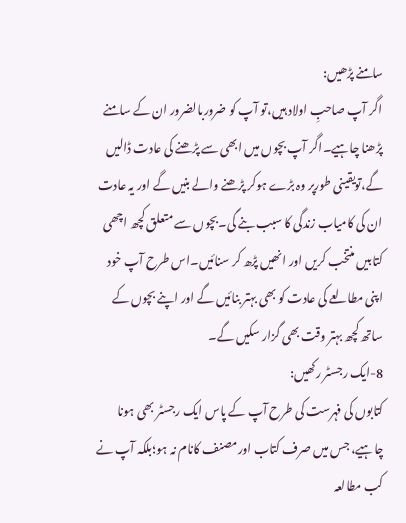سامنے پڑھیں:
اگر آپ صاحبِ اولاد ہیں،تو آپ کو ضروربالضرور ان کے سامنے پڑھنا چاہیے۔اگر آپ بچوں میں ابھی سے پڑھنے کی عادت ڈالیں گے،تویقینی طورپر وہ بڑے ہوکر پڑھنے والے بنیں گے اور یہ عادت ان کی کامیاب زندگی کا سبب بنے گی۔بچوں سے متعلق کچھ اچھی کتابیں منتخب کریں اور انھیں پڑھ کر سنائیں۔اس طرح آپ خود اپنی مطالعے کی عادت کو بھی بہتر بنائیں گے اور اپنے بچوں کے ساتھ کچھ بہتر وقت بھی گزار سکیں گے۔
8-ایک رجسٹر رکھیں:
کتابوں کی فہرست کی طرح آپ کے پاس ایک رجسٹر بھی ہونا چاہیے، جس میں صرف کتاب اورمصنف کانام نہ ہو؛بلکہ آپ نے کب مطالعہ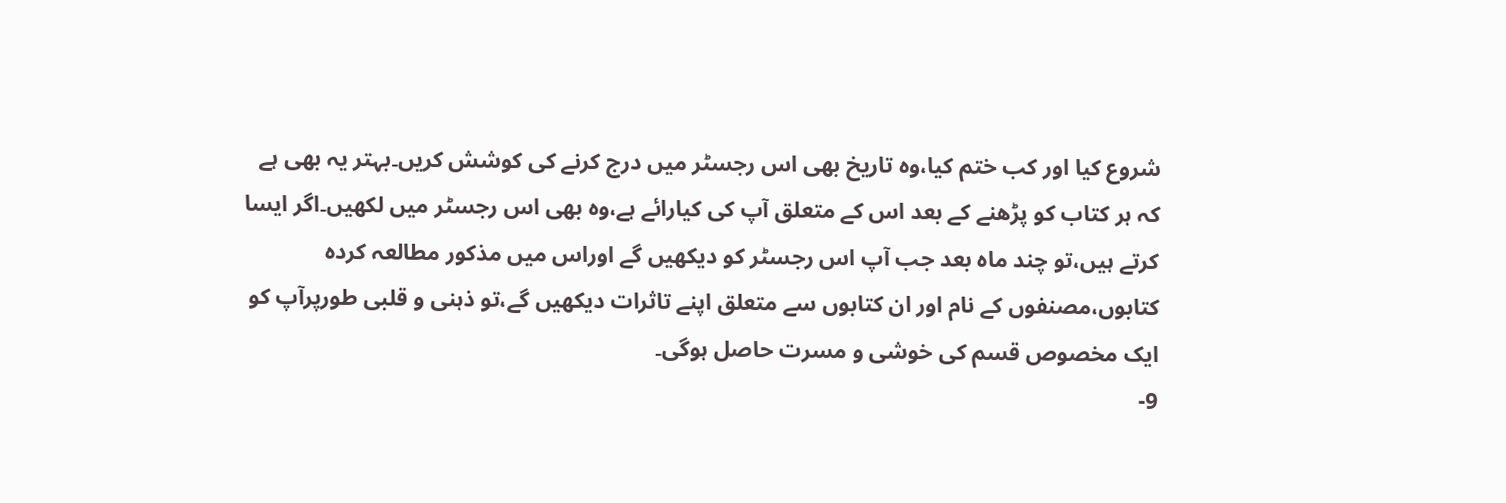شروع کیا اور کب ختم کیا،وہ تاریخ بھی اس رجسٹر میں درج کرنے کی کوشش کریں۔بہتر یہ بھی ہے کہ ہر کتاب کو پڑھنے کے بعد اس کے متعلق آپ کی کیارائے ہے،وہ بھی اس رجسٹر میں لکھیں۔اگر ایسا کرتے ہیں،تو چند ماہ بعد جب آپ اس رجسٹر کو دیکھیں گے اوراس میں مذکور مطالعہ کردہ کتابوں،مصنفوں کے نام اور ان کتابوں سے متعلق اپنے تاثرات دیکھیں گے،تو ذہنی و قلبی طورپرآپ کو ایک مخصوص قسم کی خوشی و مسرت حاصل ہوگی۔
9-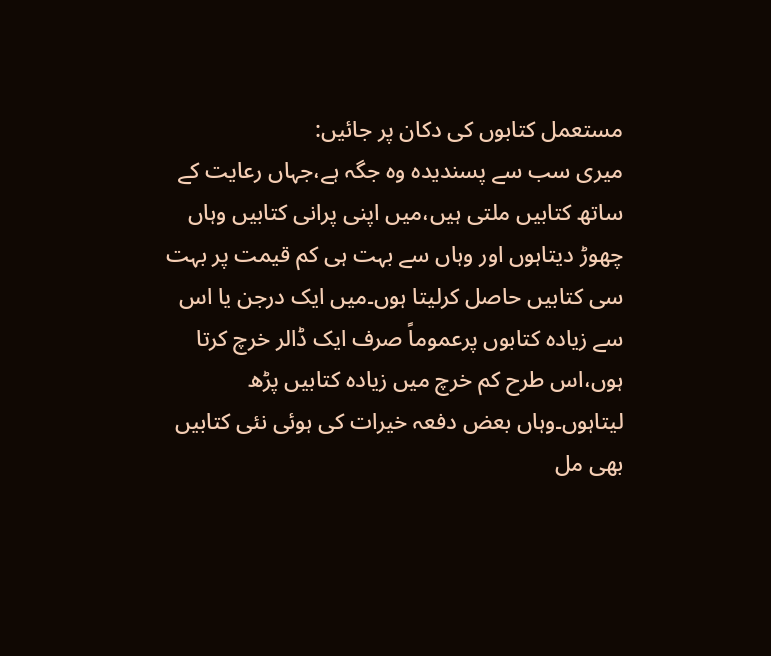مستعمل کتابوں کی دکان پر جائیں:
میری سب سے پسندیدہ وہ جگہ ہے،جہاں رعایت کے ساتھ کتابیں ملتی ہیں،میں اپنی پرانی کتابیں وہاں چھوڑ دیتاہوں اور وہاں سے بہت ہی کم قیمت پر بہت سی کتابیں حاصل کرلیتا ہوں۔میں ایک درجن یا اس سے زیادہ کتابوں پرعموماً صرف ایک ڈالر خرچ کرتا ہوں،اس طرح کم خرچ میں زیادہ کتابیں پڑھ لیتاہوں۔وہاں بعض دفعہ خیرات کی ہوئی نئی کتابیں بھی مل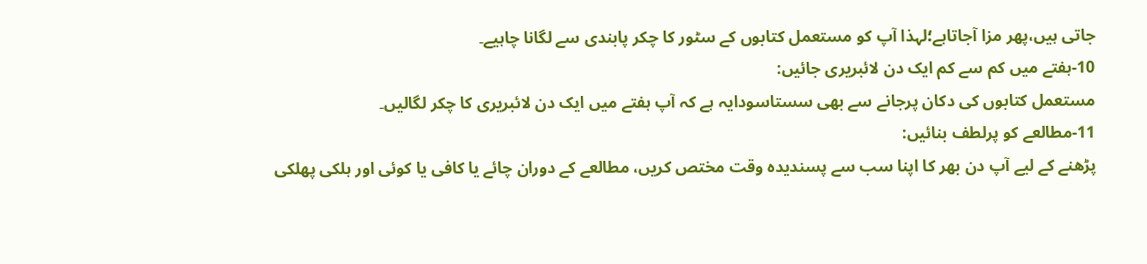جاتی ہیں،پھر مزا آجاتاہے؛لہذا آپ کو مستعمل کتابوں کے سٹور کا چکر پابندی سے لگانا چاہیے۔
10-ہفتے میں کم سے کم ایک دن لائبریری جائیں:
مستعمل کتابوں کی دکان پرجانے سے بھی سستاسودایہ ہے کہ آپ ہفتے میں ایک دن لائبریری کا چکر لگالیں۔
11-مطالعے کو پرلطف بنائیں:
پڑھنے کے لیے آپ دن بھر کا اپنا سب سے پسندیدہ وقت مختص کریں، مطالعے کے دوران چائے یا کافی یا کوئی اور ہلکی پھلکی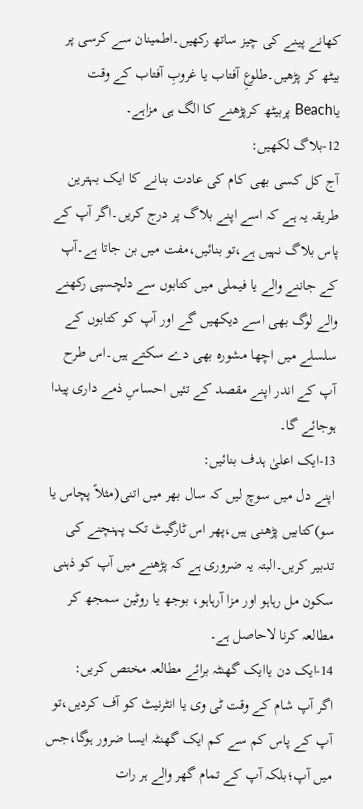کھانے پینے کی چیز ساتھ رکھیں۔اطمینان سے کرسی پر بیٹھ کر پڑھیں۔طلوعِ آفتاب یا غروبِ آفتاب کے وقت یاBeach پربیٹھ کرپڑھنے کا الگ ہی مزاہے۔
12-بلاگ لکھیں:
آج کل کسی بھی کام کی عادت بنانے کا ایک بہترین طریقہ یہ ہے کہ اسے اپنے بلاگ پر درج کریں۔اگر آپ کے پاس بلاگ نہیں ہے،تو بنائیں،مفت میں بن جاتا ہے۔آپ کے جاننے والے یا فیملی میں کتابوں سے دلچسپی رکھنے والے لوگ بھی اسے دیکھیں گے اور آپ کو کتابوں کے سلسلے میں اچھا مشورہ بھی دے سکتے ہیں۔اس طرح آپ کے اندر اپنے مقصد کے تئیں احساسِ ذمے داری پیدا ہوجائے گا۔
13-ایک اعلیٰ ہدف بنائیں:
اپنے دل میں سوچ لیں کہ سال بھر میں اتنی(مثلاً پچاس یا سو)کتابیں پڑھنی ہیں،پھر اس ٹارگیٹ تک پہنچنے کی تدبیر کریں۔البتہ یہ ضروری ہے کہ پڑھنے میں آپ کو ذہنی سکون مل رہاہو اور مزا آرہاہو، بوجھ یا روٹین سمجھ کر مطالعہ کرنا لاحاصل ہے۔
14-ایک دن یاایک گھنٹہ برائے مطالعہ مختص کریں:
اگر آپ شام کے وقت ٹی وی یا انٹرنیٹ کو آف کردیں،تو آپ کے پاس کم سے کم ایک گھنٹہ ایسا ضرور ہوگا،جس میں آپ؛بلکہ آپ کے تمام گھر والے ہر رات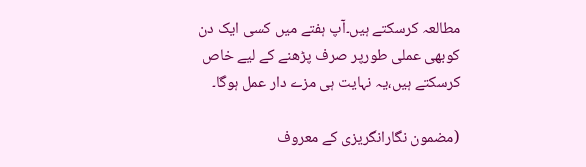مطالعہ کرسکتے ہیں۔آپ ہفتے میں کسی ایک دن کوبھی عملی طورپر صرف پڑھنے کے لیے خاص کرسکتے ہیں،یہ نہایت ہی مزے دار عمل ہوگا۔

(مضمون نگارانگریزی کے معروف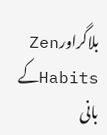بلاگراورZen Habitsکے بانی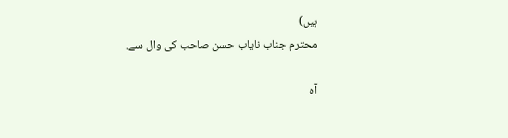ہیں)
محترم جناب نایاب حسن صاحب کی وال سے.

آہ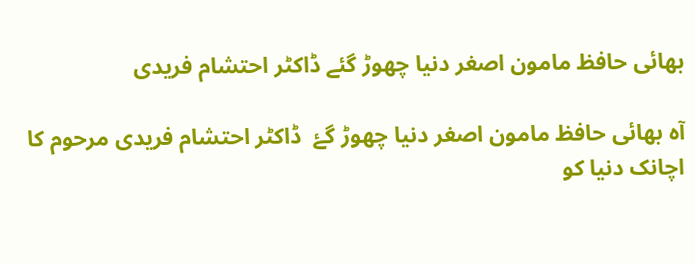بھائی حافظ مامون اصغر دنیا چھوڑ گئے ڈاکٹر احتشام فریدی

آہ بھائی حافظ مامون اصغر دنیا چھوڑ گۓ  ڈاکٹر احتشام فریدی مرحوم کا اچانک دنیا کو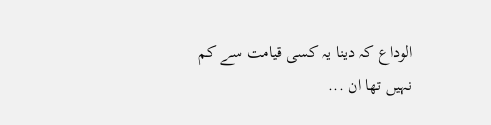الوداع کہ دینا یہ کسی قیامت سے کم نہیں تھا ان ...